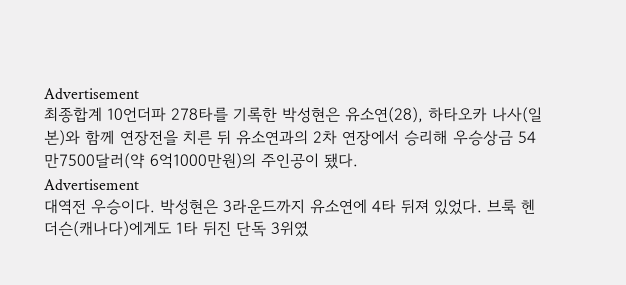Advertisement
최종합계 10언더파 278타를 기록한 박성현은 유소연(28), 하타오카 나사(일본)와 함께 연장전을 치른 뒤 유소연과의 2차 연장에서 승리해 우승상금 54만7500달러(약 6억1000만원)의 주인공이 됐다.
Advertisement
대역전 우승이다. 박성현은 3라운드까지 유소연에 4타 뒤져 있었다. 브룩 헨더슨(캐나다)에게도 1타 뒤진 단독 3위였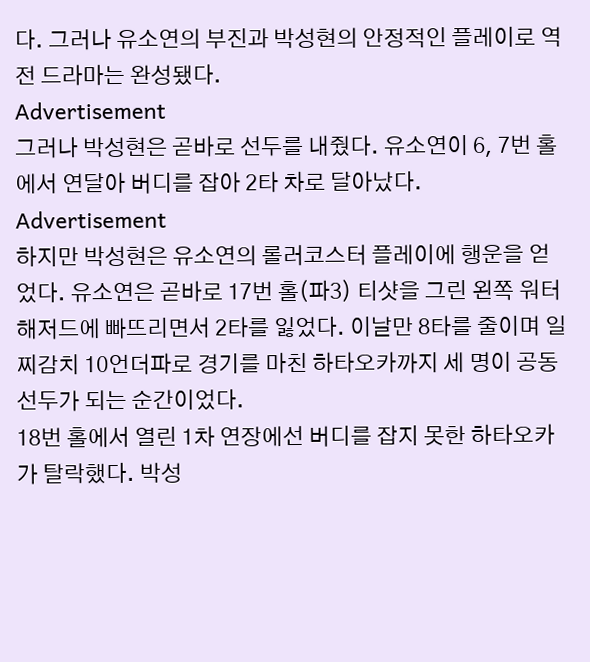다. 그러나 유소연의 부진과 박성현의 안정적인 플레이로 역전 드라마는 완성됐다.
Advertisement
그러나 박성현은 곧바로 선두를 내줬다. 유소연이 6, 7번 홀에서 연달아 버디를 잡아 2타 차로 달아났다.
Advertisement
하지만 박성현은 유소연의 롤러코스터 플레이에 행운을 얻었다. 유소연은 곧바로 17번 홀(파3) 티샷을 그린 왼쪽 워터 해저드에 빠뜨리면서 2타를 잃었다. 이날만 8타를 줄이며 일찌감치 10언더파로 경기를 마친 하타오카까지 세 명이 공동 선두가 되는 순간이었다.
18번 홀에서 열린 1차 연장에선 버디를 잡지 못한 하타오카가 탈락했다. 박성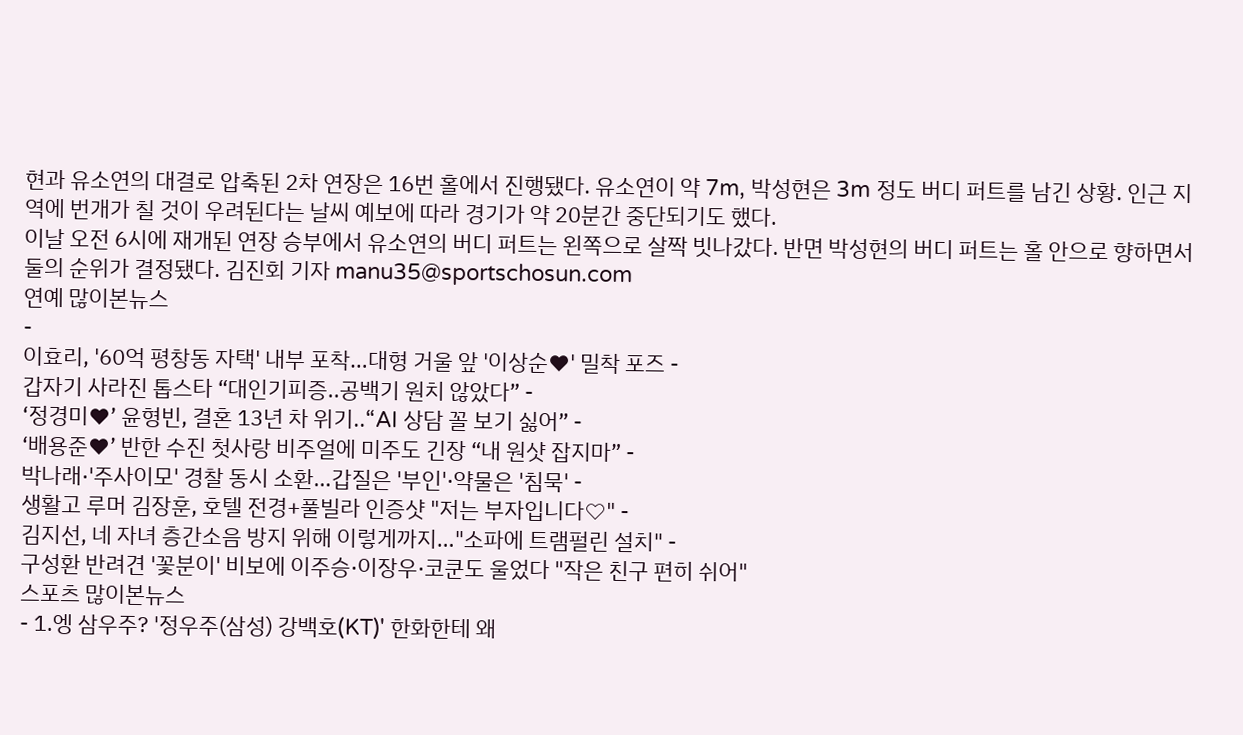현과 유소연의 대결로 압축된 2차 연장은 16번 홀에서 진행됐다. 유소연이 약 7m, 박성현은 3m 정도 버디 퍼트를 남긴 상황. 인근 지역에 번개가 칠 것이 우려된다는 날씨 예보에 따라 경기가 약 20분간 중단되기도 했다.
이날 오전 6시에 재개된 연장 승부에서 유소연의 버디 퍼트는 왼쪽으로 살짝 빗나갔다. 반면 박성현의 버디 퍼트는 홀 안으로 향하면서 둘의 순위가 결정됐다. 김진회 기자 manu35@sportschosun.com
연예 많이본뉴스
-
이효리, '60억 평창동 자택' 내부 포착…대형 거울 앞 '이상순♥' 밀착 포즈 -
갑자기 사라진 톱스타 “대인기피증..공백기 원치 않았다” -
‘정경미♥’ 윤형빈, 결혼 13년 차 위기..“AI 상담 꼴 보기 싫어” -
‘배용준♥’ 반한 수진 첫사랑 비주얼에 미주도 긴장 “내 원샷 잡지마” -
박나래·'주사이모' 경찰 동시 소환…갑질은 '부인'·약물은 '침묵' -
생활고 루머 김장훈, 호텔 전경+풀빌라 인증샷 "저는 부자입니다♡" -
김지선, 네 자녀 층간소음 방지 위해 이렇게까지…"소파에 트램펄린 설치" -
구성환 반려견 '꽃분이' 비보에 이주승·이장우·코쿤도 울었다 "작은 친구 편히 쉬어"
스포츠 많이본뉴스
- 1.엥 삼우주? '정우주(삼성) 강백호(KT)' 한화한테 왜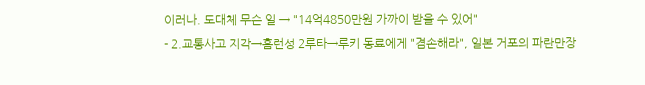이러나. 도대체 무슨 일 → "14억4850만원 가까이 받을 수 있어"
- 2.교통사고 지각→홈런성 2루타→루키 동료에게 "겸손해라", 일본 거포의 파란만장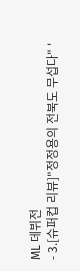ML 데뷔전
- 3.[슈퍼컵 리뷰]"정정용의 전북도 무섭다" '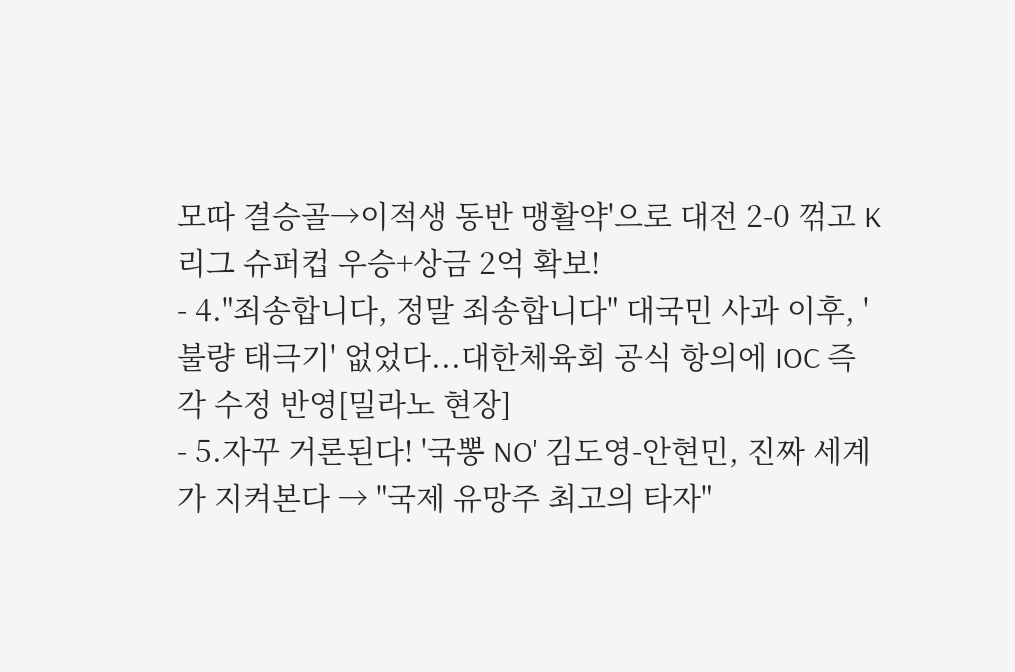모따 결승골→이적생 동반 맹활약'으로 대전 2-0 꺾고 K리그 슈퍼컵 우승+상금 2억 확보!
- 4."죄송합니다, 정말 죄송합니다" 대국민 사과 이후, '불량 태극기' 없었다...대한체육회 공식 항의에 IOC 즉각 수정 반영[밀라노 현장]
- 5.자꾸 거론된다! '국뽕 NO' 김도영-안현민, 진짜 세계가 지켜본다 → "국제 유망주 최고의 타자"